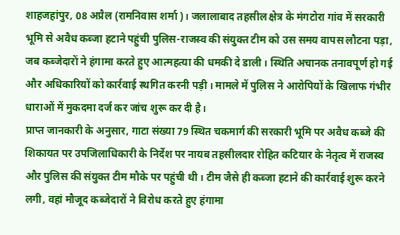शाहजहांपुर, 08 अप्रैल (रामनिवास शर्मा)। जलालाबाद तहसील क्षेत्र के मंगटोरा गांव में सरकारी भूमि से अवैध कब्जा हटाने पहुंची पुलिस-राजस्व की संयुक्त टीम को उस समय वापस लौटना पड़ा, जब कब्जेदारों ने हंगामा करते हुए आत्महत्या की धमकी दे डाली। स्थिति अचानक तनावपूर्ण हो गई और अधिकारियों को कार्रवाई स्थगित करनी पड़ी। मामले में पुलिस ने आरोपियों के खिलाफ गंभीर धाराओं में मुकदमा दर्ज कर जांच शुरू कर दी है।
प्राप्त जानकारी के अनुसार, गाटा संख्या 79 स्थित चकमार्ग की सरकारी भूमि पर अवैध कब्जे की शिकायत पर उपजिलाधिकारी के निर्देश पर नायब तहसीलदार रोहित कटियार के नेतृत्व में राजस्व और पुलिस की संयुक्त टीम मौके पर पहुंची थी। टीम जैसे ही कब्जा हटाने की कार्रवाई शुरू करने लगी, वहां मौजूद कब्जेदारों ने विरोध करते हुए हंगामा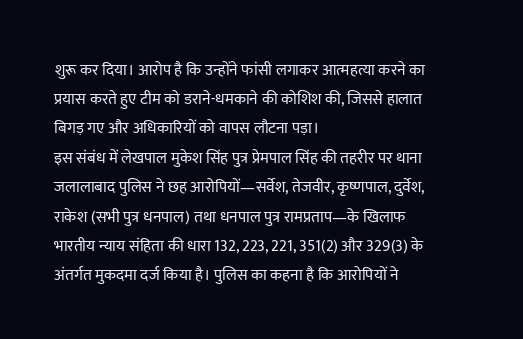शुरू कर दिया। आरोप है कि उन्होंने फांसी लगाकर आत्महत्या करने का प्रयास करते हुए टीम को डराने-धमकाने की कोशिश की, जिससे हालात बिगड़ गए और अधिकारियों को वापस लौटना पड़ा।
इस संबंध में लेखपाल मुकेश सिंह पुत्र प्रेमपाल सिंह की तहरीर पर थाना जलालाबाद पुलिस ने छह आरोपियों—सर्वेश, तेजवीर, कृष्णपाल, दुर्वेश, राकेश (सभी पुत्र धनपाल) तथा धनपाल पुत्र रामप्रताप—के खिलाफ भारतीय न्याय संहिता की धारा 132, 223, 221, 351(2) और 329(3) के अंतर्गत मुकदमा दर्ज किया है। पुलिस का कहना है कि आरोपियों ने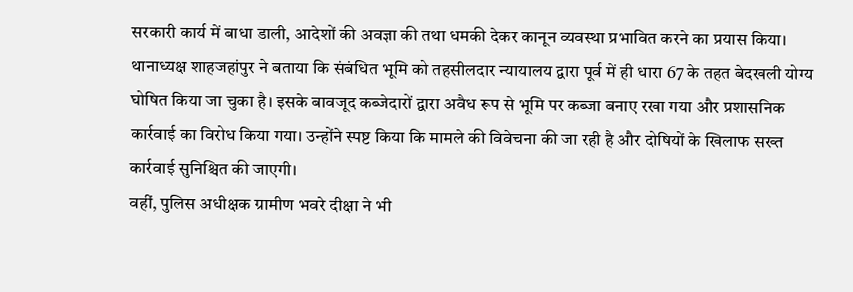सरकारी कार्य में बाधा डाली, आदेशों की अवज्ञा की तथा धमकी देकर कानून व्यवस्था प्रभावित करने का प्रयास किया।
थानाध्यक्ष शाहजहांपुर ने बताया कि संबंधित भूमि को तहसीलदार न्यायालय द्वारा पूर्व में ही धारा 67 के तहत बेदखली योग्य घोषित किया जा चुका है। इसके बावजूद कब्जेदारों द्वारा अवैध रूप से भूमि पर कब्जा बनाए रखा गया और प्रशासनिक कार्रवाई का विरोध किया गया। उन्होंने स्पष्ट किया कि मामले की विवेचना की जा रही है और दोषियों के खिलाफ सख्त कार्रवाई सुनिश्चित की जाएगी।
वहीं, पुलिस अधीक्षक ग्रामीण भवरे दीक्षा ने भी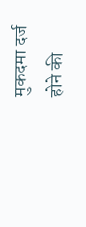मुकदमा दर्ज होने की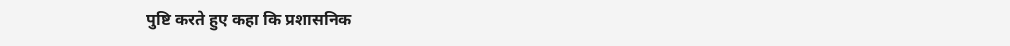पुष्टि करते हुए कहा कि प्रशासनिक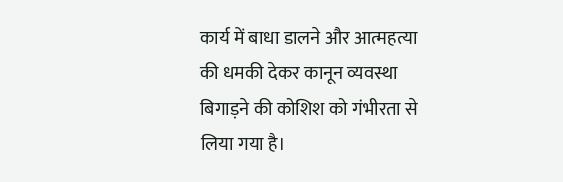कार्य में बाधा डालने और आत्महत्या की धमकी देकर कानून व्यवस्था बिगाड़ने की कोशिश को गंभीरता से लिया गया है।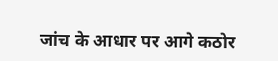जांच के आधार पर आगे कठोर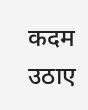कदम उठाए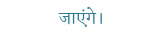जाएंगे।